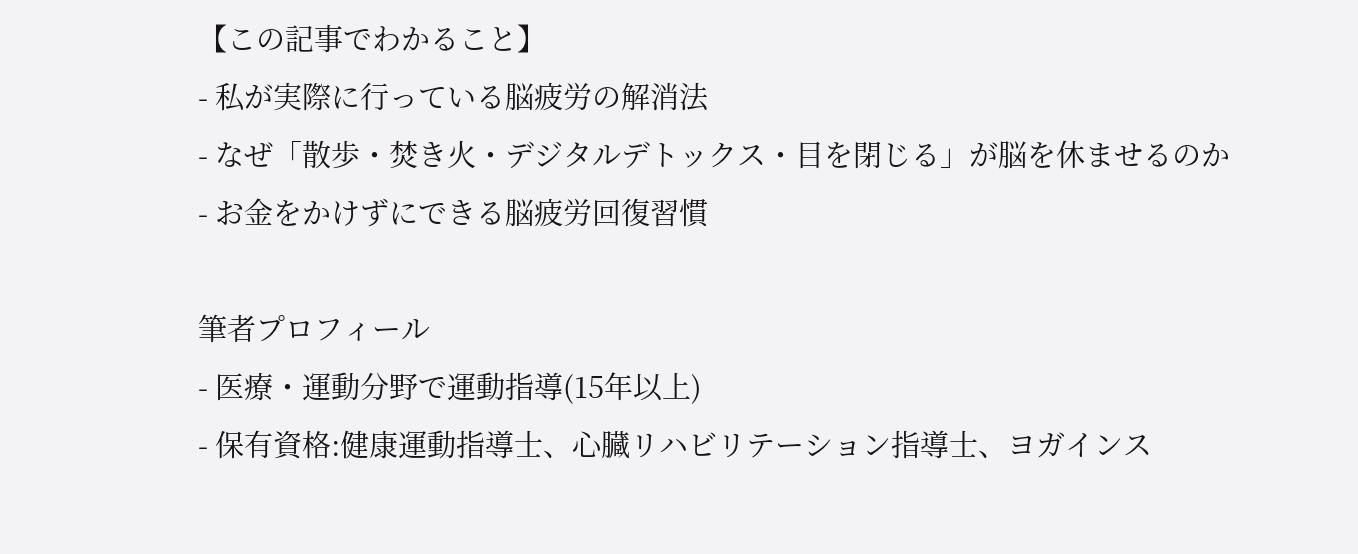【この記事でわかること】
- 私が実際に行っている脳疲労の解消法
- なぜ「散歩・焚き火・デジタルデトックス・目を閉じる」が脳を休ませるのか
- お金をかけずにできる脳疲労回復習慣

筆者プロフィール
- 医療・運動分野で運動指導(15年以上)
- 保有資格:健康運動指導士、心臓リハビリテーション指導士、ヨガインス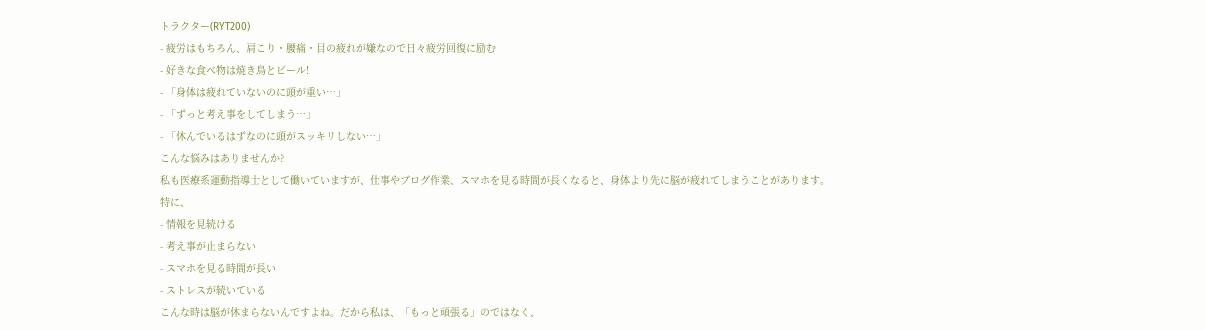トラクター(RYT200)
- 疲労はもちろん、肩こり・腰痛・目の疲れが嫌なので日々疲労回復に励む
- 好きな食べ物は焼き鳥とビール!
- 「身体は疲れていないのに頭が重い…」
- 「ずっと考え事をしてしまう…」
- 「休んでいるはずなのに頭がスッキリしない…」
こんな悩みはありませんか?
私も医療系運動指導士として働いていますが、仕事やブログ作業、スマホを見る時間が長くなると、身体より先に脳が疲れてしまうことがあります。
特に、
- 情報を見続ける
- 考え事が止まらない
- スマホを見る時間が長い
- ストレスが続いている
こんな時は脳が休まらないんですよね。だから私は、「もっと頑張る」のではなく、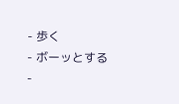- 歩く
- ボーッとする
-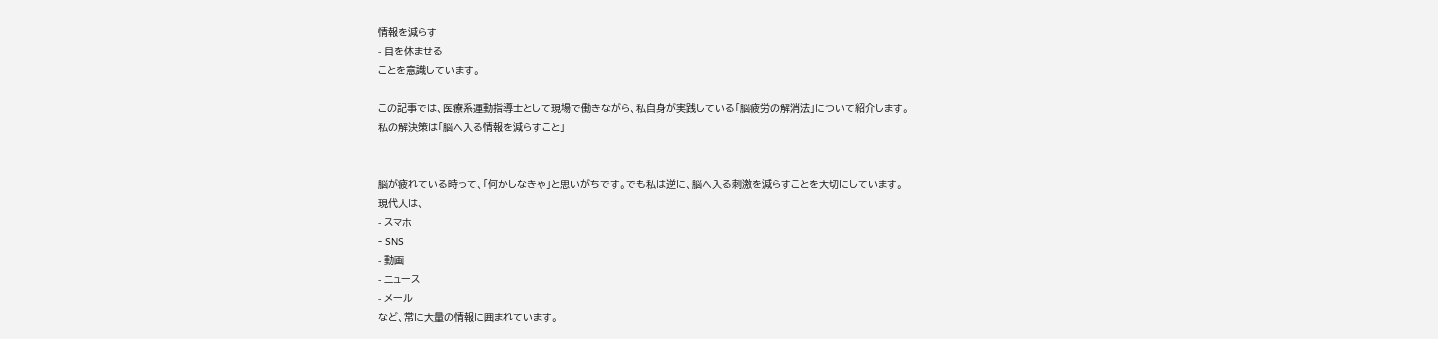情報を減らす
- 目を休ませる
ことを意識しています。

この記事では、医療系運動指導士として現場で働きながら、私自身が実践している「脳疲労の解消法」について紹介します。
私の解決策は「脳へ入る情報を減らすこと」


脳が疲れている時って、「何かしなきゃ」と思いがちです。でも私は逆に、脳へ入る刺激を減らすことを大切にしています。
現代人は、
- スマホ
- SNS
- 動画
- ニュース
- メール
など、常に大量の情報に囲まれています。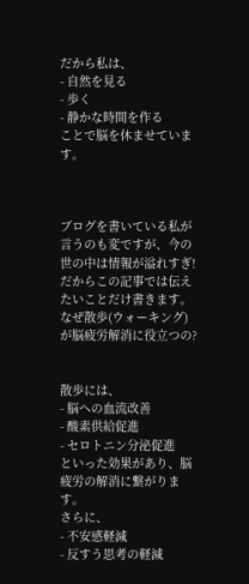だから私は、
- 自然を見る
- 歩く
- 静かな時間を作る
ことで脳を休ませています。



ブログを書いている私が言うのも変ですが、今の世の中は情報が溢れすぎ!だからこの記事では伝えたいことだけ書きます。
なぜ散歩(ウォーキング)が脳疲労解消に役立つの?


散歩には、
- 脳への血流改善
- 酸素供給促進
- セロトニン分泌促進
といった効果があり、脳疲労の解消に繋がります。
さらに、
- 不安感軽減
- 反すう思考の軽減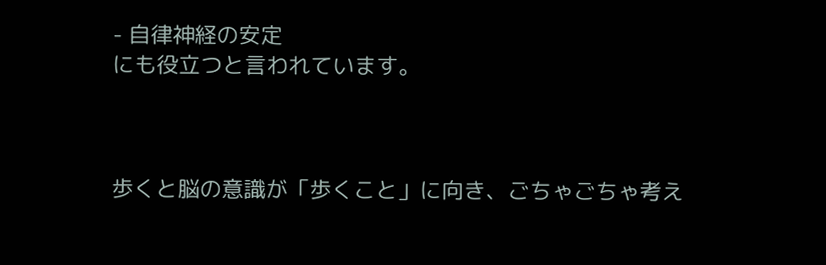- 自律神経の安定
にも役立つと言われています。



歩くと脳の意識が「歩くこと」に向き、ごちゃごちゃ考え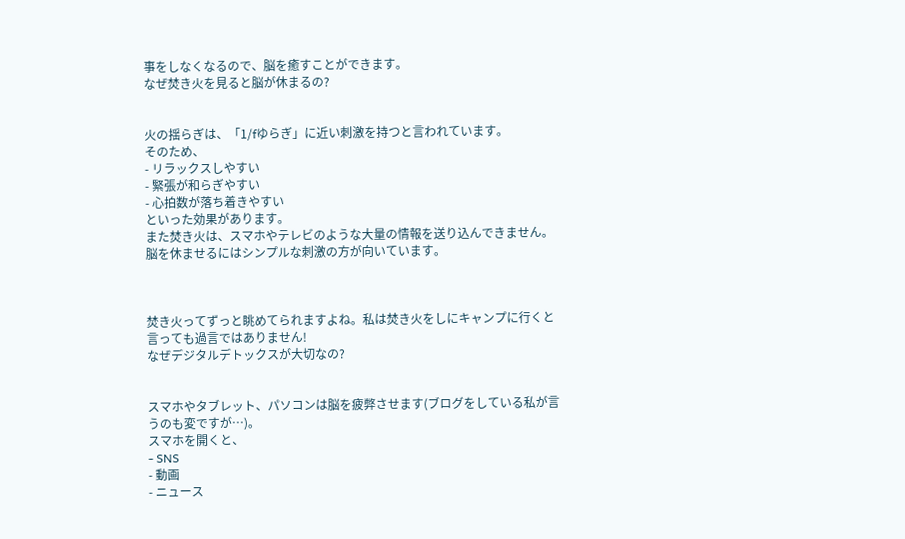事をしなくなるので、脳を癒すことができます。
なぜ焚き火を見ると脳が休まるの?


火の揺らぎは、「1/fゆらぎ」に近い刺激を持つと言われています。
そのため、
- リラックスしやすい
- 緊張が和らぎやすい
- 心拍数が落ち着きやすい
といった効果があります。
また焚き火は、スマホやテレビのような大量の情報を送り込んできません。脳を休ませるにはシンプルな刺激の方が向いています。



焚き火ってずっと眺めてられますよね。私は焚き火をしにキャンプに行くと言っても過言ではありません!
なぜデジタルデトックスが大切なの?


スマホやタブレット、パソコンは脳を疲弊させます(ブログをしている私が言うのも変ですが…)。
スマホを開くと、
- SNS
- 動画
- ニュース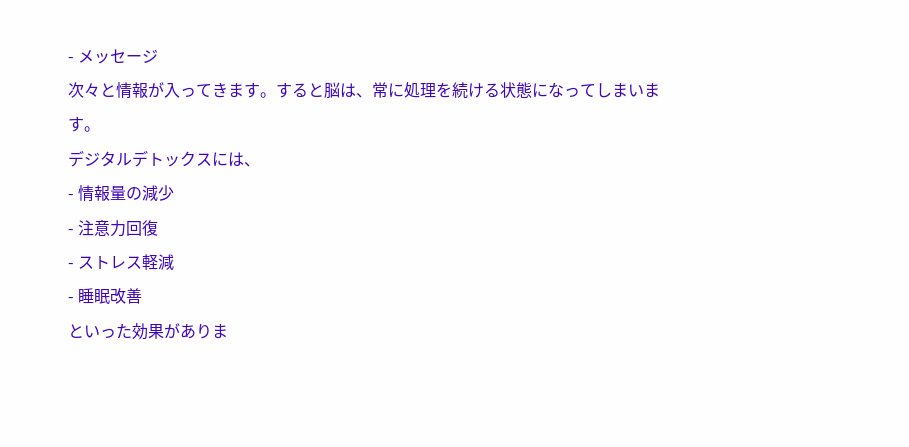- メッセージ
次々と情報が入ってきます。すると脳は、常に処理を続ける状態になってしまいます。
デジタルデトックスには、
- 情報量の減少
- 注意力回復
- ストレス軽減
- 睡眠改善
といった効果がありま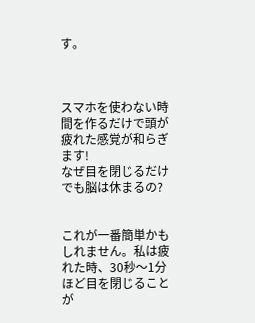す。



スマホを使わない時間を作るだけで頭が疲れた感覚が和らぎます!
なぜ目を閉じるだけでも脳は休まるの?


これが一番簡単かもしれません。私は疲れた時、30秒〜1分ほど目を閉じることが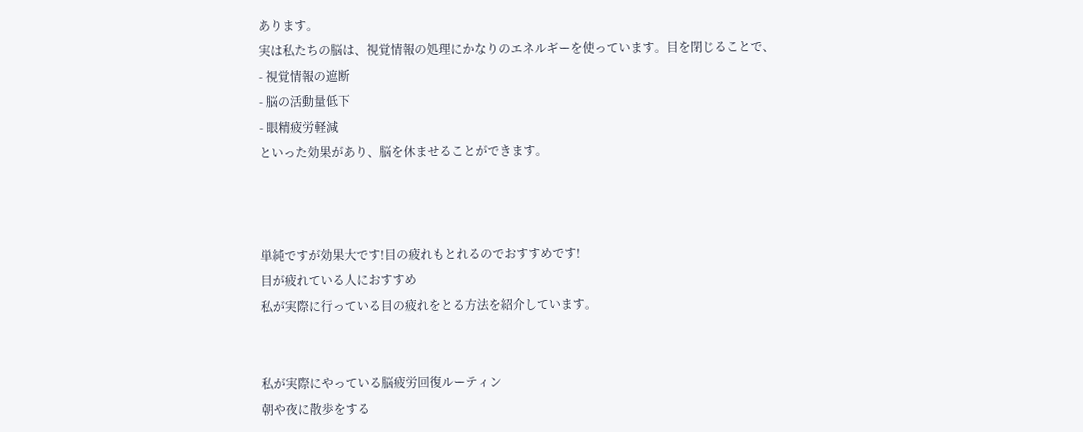あります。
実は私たちの脳は、視覚情報の処理にかなりのエネルギーを使っています。目を閉じることで、
- 視覚情報の遮断
- 脳の活動量低下
- 眼精疲労軽減
といった効果があり、脳を休ませることができます。



単純ですが効果大です!目の疲れもとれるのでおすすめです!
目が疲れている人におすすめ
私が実際に行っている目の疲れをとる方法を紹介しています。


私が実際にやっている脳疲労回復ルーティン
朝や夜に散歩をする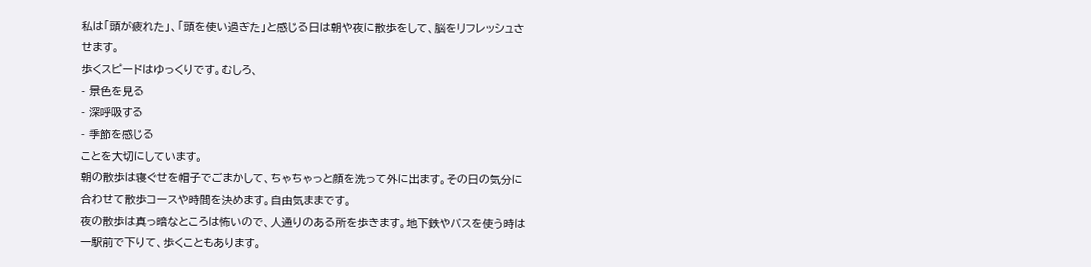私は「頭が疲れた」、「頭を使い過ぎた」と感じる日は朝や夜に散歩をして、脳をリフレッシュさせます。
歩くスピードはゆっくりです。むしろ、
- 景色を見る
- 深呼吸する
- 季節を感じる
ことを大切にしています。
朝の散歩は寝ぐせを帽子でごまかして、ちゃちゃっと顔を洗って外に出ます。その日の気分に合わせて散歩コースや時間を決めます。自由気ままです。
夜の散歩は真っ暗なところは怖いので、人通りのある所を歩きます。地下鉄やバスを使う時は一駅前で下りて、歩くこともあります。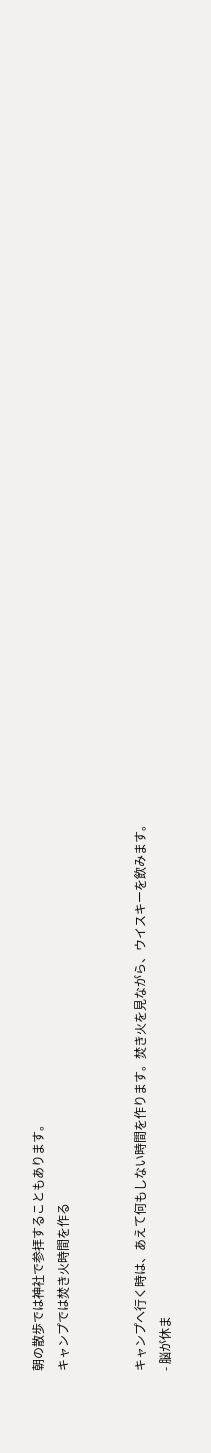朝の散歩では神社で参拝することもあります。
キャンプでは焚き火時間を作る


キャンプへ行く時は、あえて何もしない時間を作ります。焚き火を見ながら、ウイスキーを飲みます。
- 脳が休ま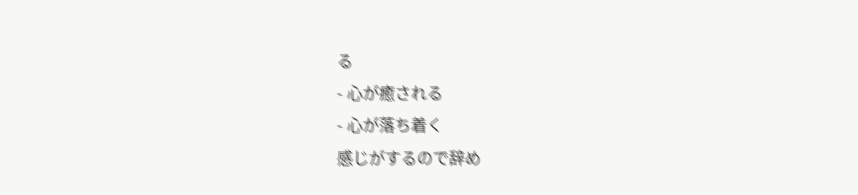る
- 心が癒される
- 心が落ち着く
感じがするので辞め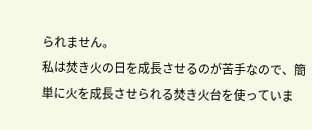られません。
私は焚き火の日を成長させるのが苦手なので、簡単に火を成長させられる焚き火台を使っていま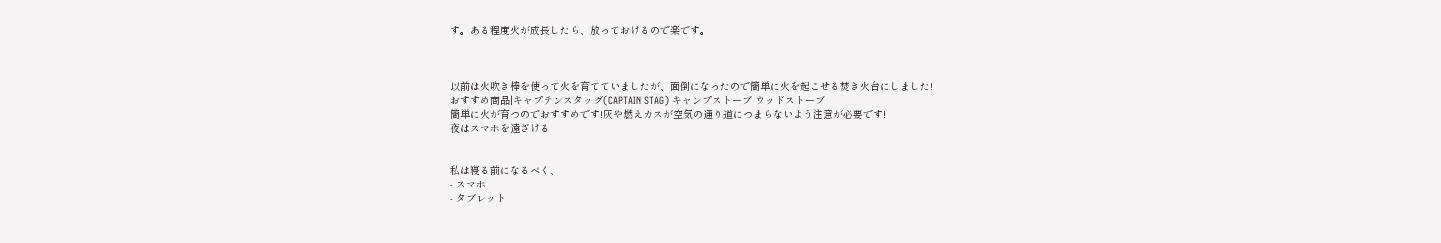す。ある程度火が成長したら、放っておけるので楽です。



以前は火吹き棒を使って火を育てていましたが、面倒になったので簡単に火を起こせる焚き火台にしました!
おすすめ商品|キャプテンスタッグ(CAPTAIN STAG) キャンプストーブ ウッドストーブ
簡単に火が育つのでおすすめです!灰や燃えカスが空気の通り道につまらないよう注意が必要です!
夜はスマホを遠ざける


私は寝る前になるべく、
- スマホ
- タブレット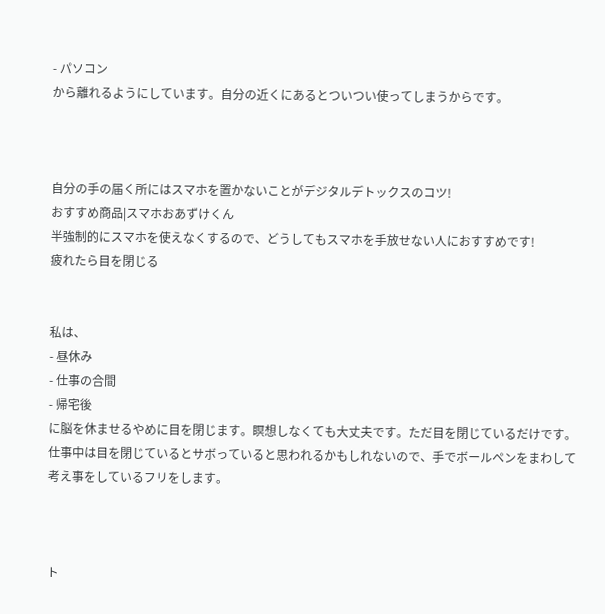- パソコン
から離れるようにしています。自分の近くにあるとついつい使ってしまうからです。



自分の手の届く所にはスマホを置かないことがデジタルデトックスのコツ!
おすすめ商品|スマホおあずけくん
半強制的にスマホを使えなくするので、どうしてもスマホを手放せない人におすすめです!
疲れたら目を閉じる


私は、
- 昼休み
- 仕事の合間
- 帰宅後
に脳を休ませるやめに目を閉じます。瞑想しなくても大丈夫です。ただ目を閉じているだけです。
仕事中は目を閉じているとサボっていると思われるかもしれないので、手でボールペンをまわして考え事をしているフリをします。



ト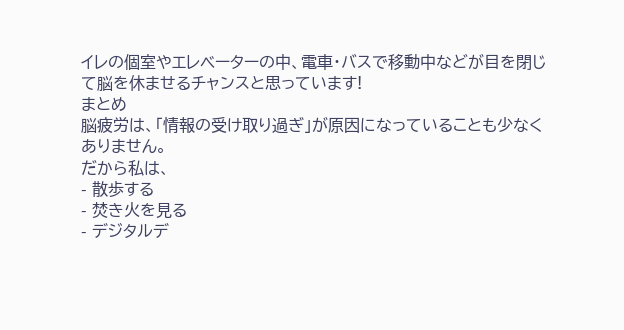イレの個室やエレベーターの中、電車・バスで移動中などが目を閉じて脳を休ませるチャンスと思っています!
まとめ
脳疲労は、「情報の受け取り過ぎ」が原因になっていることも少なくありません。
だから私は、
- 散歩する
- 焚き火を見る
- デジタルデ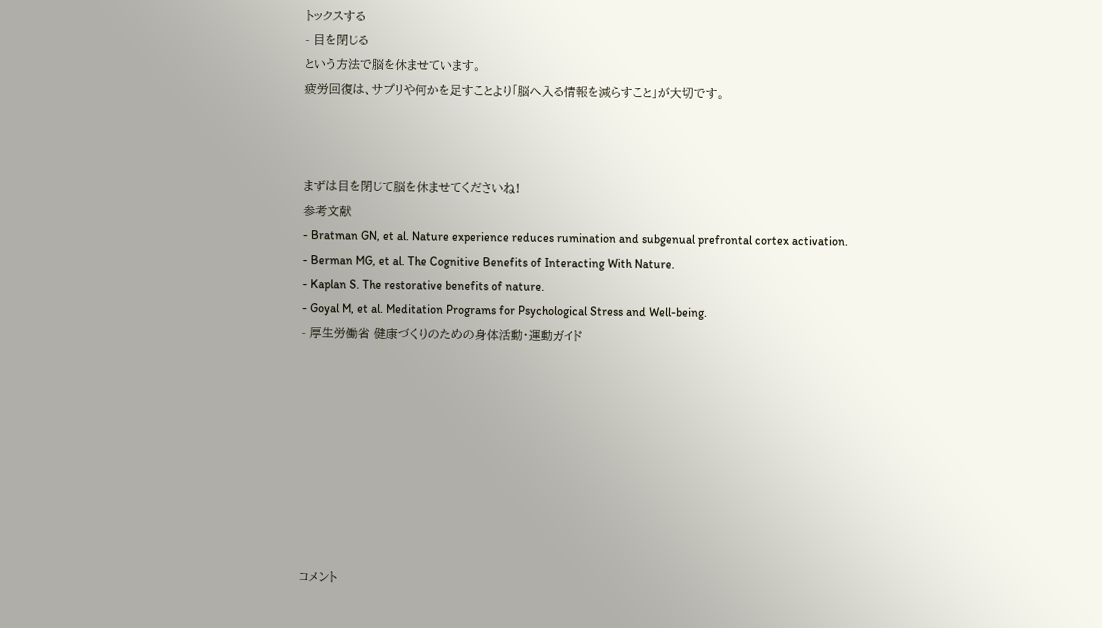トックスする
- 目を閉じる
という方法で脳を休ませています。
疲労回復は、サプリや何かを足すことより「脳へ入る情報を減らすこと」が大切です。



まずは目を閉じて脳を休ませてくださいね!
参考文献
- Bratman GN, et al. Nature experience reduces rumination and subgenual prefrontal cortex activation.
- Berman MG, et al. The Cognitive Benefits of Interacting With Nature.
- Kaplan S. The restorative benefits of nature.
- Goyal M, et al. Meditation Programs for Psychological Stress and Well-being.
- 厚生労働省 健康づくりのための身体活動・運動ガイド









コメント